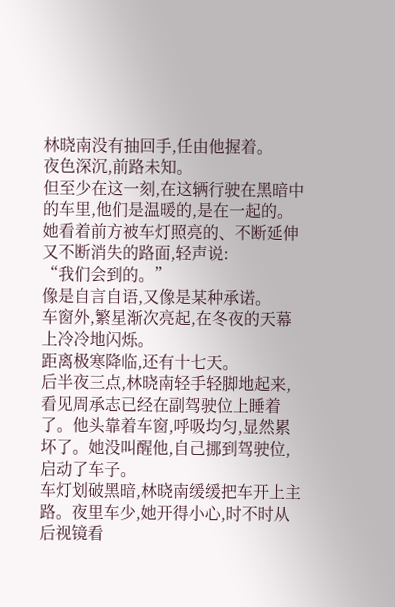林晓南没有抽回手,任由他握着。
夜色深沉,前路未知。
但至少在这一刻,在这辆行驶在黑暗中的车里,他们是温暖的,是在一起的。
她看着前方被车灯照亮的、不断延伸又不断消失的路面,轻声说:
“我们会到的。”
像是自言自语,又像是某种承诺。
车窗外,繁星渐次亮起,在冬夜的天幕上冷冷地闪烁。
距离极寒降临,还有十七天。
后半夜三点,林晓南轻手轻脚地起来,看见周承志已经在副驾驶位上睡着了。他头靠着车窗,呼吸均匀,显然累坏了。她没叫醒他,自己挪到驾驶位,启动了车子。
车灯划破黑暗,林晓南缓缓把车开上主路。夜里车少,她开得小心,时不时从后视镜看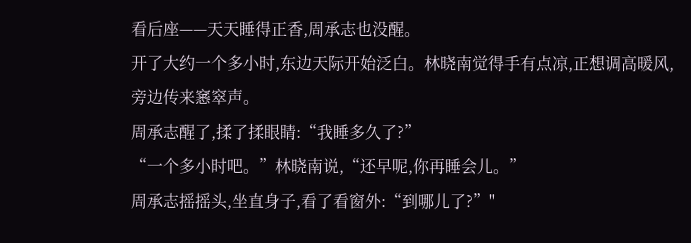看后座——天天睡得正香,周承志也没醒。
开了大约一个多小时,东边天际开始泛白。林晓南觉得手有点凉,正想调高暖风,旁边传来窸窣声。
周承志醒了,揉了揉眼睛:“我睡多久了?”
“一个多小时吧。”林晓南说,“还早呢,你再睡会儿。”
周承志摇摇头,坐直身子,看了看窗外:“到哪儿了?”"